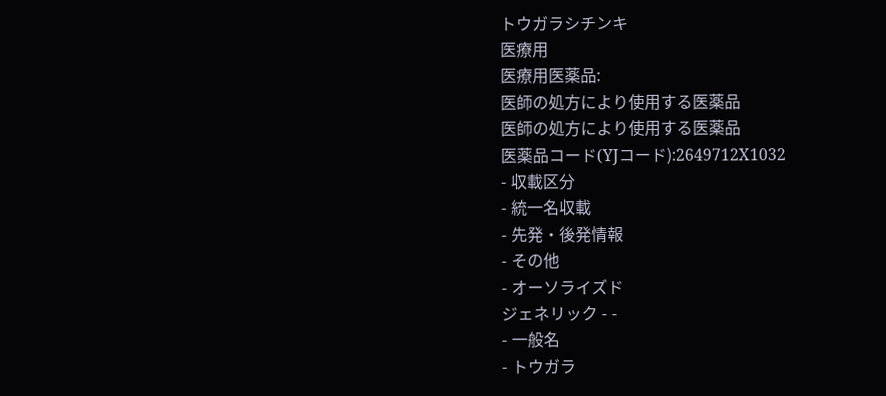トウガラシチンキ
医療用
医療用医薬品:
医師の処方により使用する医薬品
医師の処方により使用する医薬品
医薬品コード(YJコード):2649712X1032
- 収載区分
- 統一名収載
- 先発・後発情報
- その他
- オーソライズド
ジェネリック - -
- 一般名
- トウガラ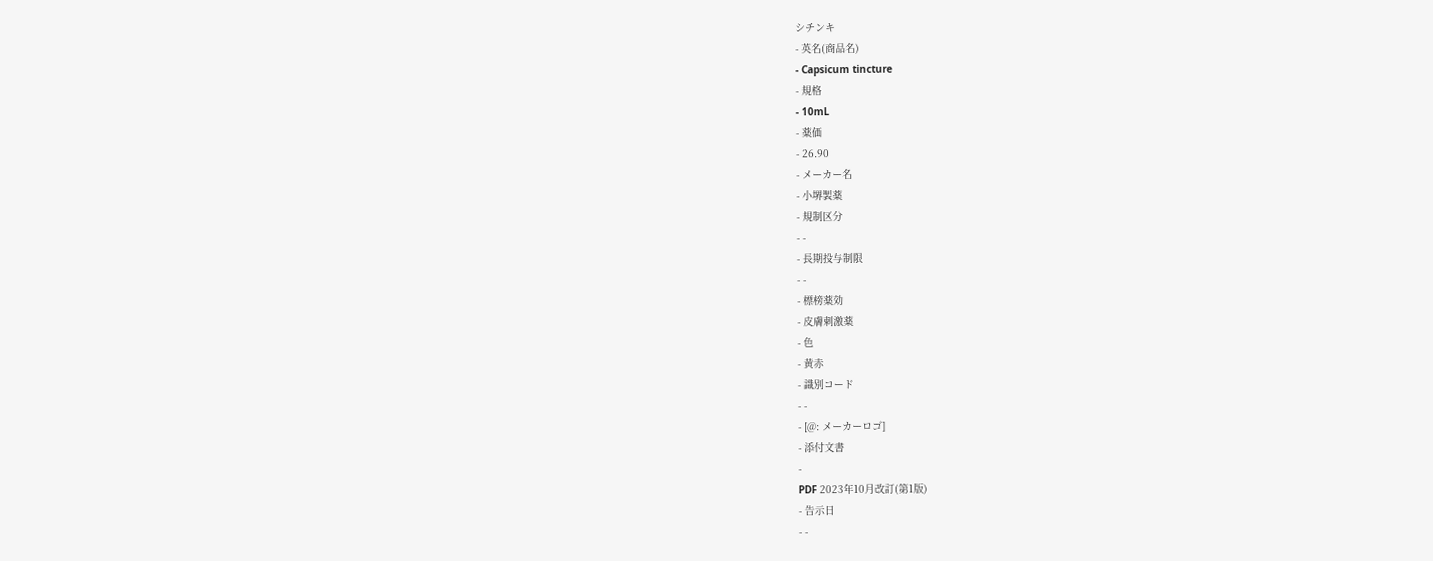シチンキ
- 英名(商品名)
- Capsicum tincture
- 規格
- 10mL
- 薬価
- 26.90
- メーカー名
- 小堺製薬
- 規制区分
- -
- 長期投与制限
- -
- 標榜薬効
- 皮膚刺激薬
- 色
- 黄赤
- 識別コード
- -
- [@: メーカーロゴ]
- 添付文書
-
PDF 2023年10月改訂(第1版)
- 告示日
- -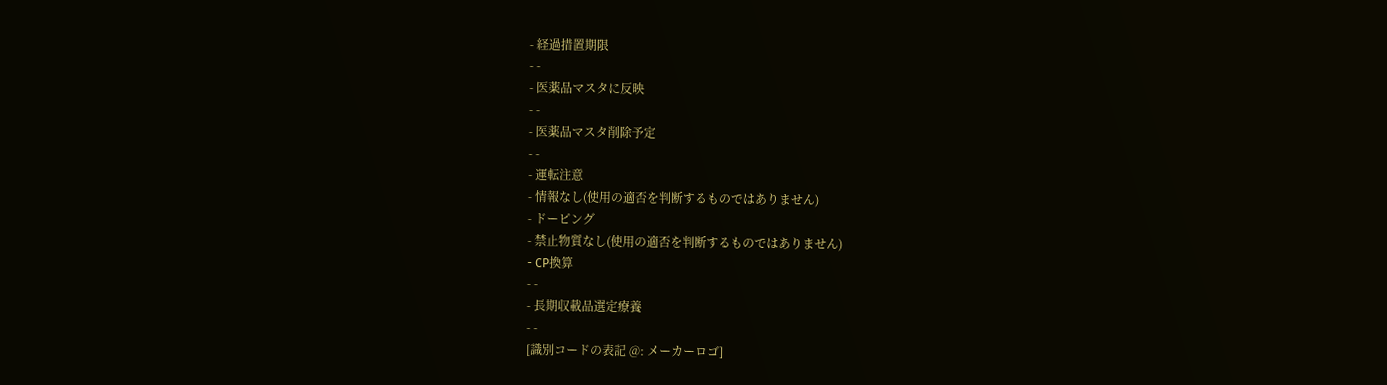- 経過措置期限
- -
- 医薬品マスタに反映
- -
- 医薬品マスタ削除予定
- -
- 運転注意
- 情報なし(使用の適否を判断するものではありません)
- ドーピング
- 禁止物質なし(使用の適否を判断するものではありません)
- CP換算
- -
- 長期収載品選定療養
- -
[識別コードの表記 @: メーカーロゴ]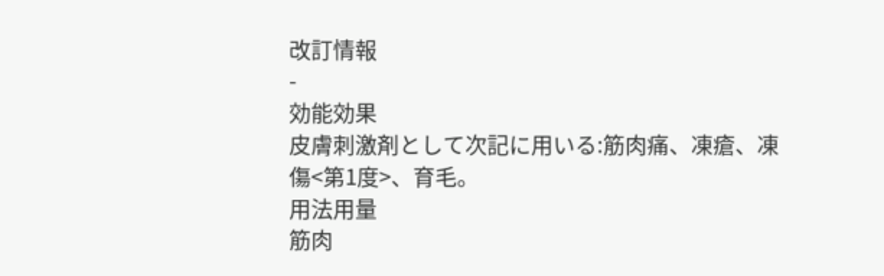改訂情報
-
効能効果
皮膚刺激剤として次記に用いる:筋肉痛、凍瘡、凍傷<第1度>、育毛。
用法用量
筋肉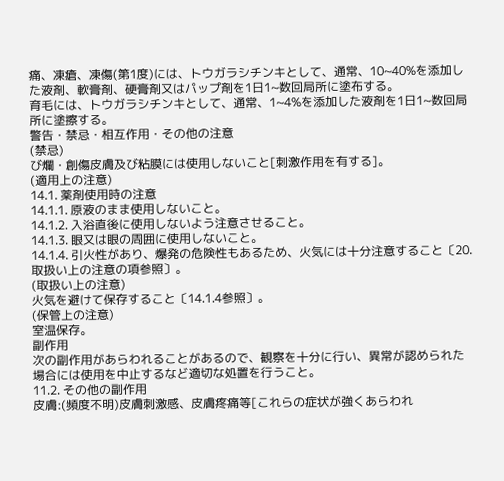痛、凍瘡、凍傷(第1度)には、トウガラシチンキとして、通常、10~40%を添加した液剤、軟膏剤、硬膏剤又はパップ剤を1日1~数回局所に塗布する。
育毛には、トウガラシチンキとして、通常、1~4%を添加した液剤を1日1~数回局所に塗擦する。
警告・禁忌・相互作用・その他の注意
(禁忌)
び爛・創傷皮膚及び粘膜には使用しないこと[刺激作用を有する]。
(適用上の注意)
14.1. 薬剤使用時の注意
14.1.1. 原液のまま使用しないこと。
14.1.2. 入浴直後に使用しないよう注意させること。
14.1.3. 眼又は眼の周囲に使用しないこと。
14.1.4. 引火性があり、爆発の危険性もあるため、火気には十分注意すること〔20.取扱い上の注意の項参照〕。
(取扱い上の注意)
火気を避けて保存すること〔14.1.4参照〕。
(保管上の注意)
室温保存。
副作用
次の副作用があらわれることがあるので、観察を十分に行い、異常が認められた場合には使用を中止するなど適切な処置を行うこと。
11.2. その他の副作用
皮膚:(頻度不明)皮膚刺激感、皮膚疼痛等[これらの症状が強くあらわれ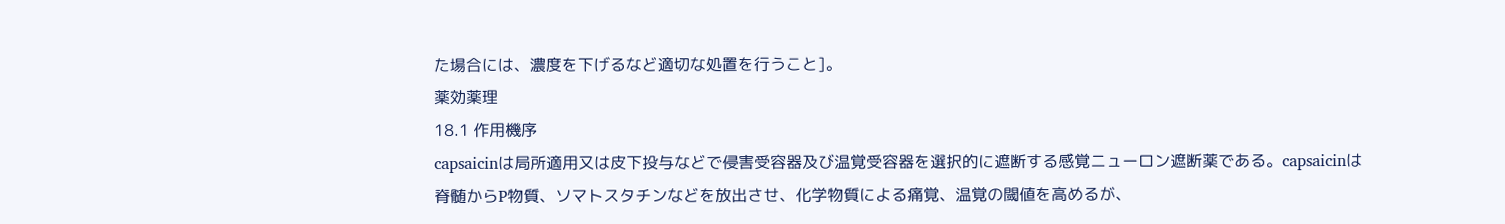た場合には、濃度を下げるなど適切な処置を行うこと]。
薬効薬理
18.1 作用機序
capsaicinは局所適用又は皮下投与などで侵害受容器及び温覚受容器を選択的に遮断する感覚ニューロン遮断薬である。capsaicinは脊髄からP物質、ソマトスタチンなどを放出させ、化学物質による痛覚、温覚の閾値を高めるが、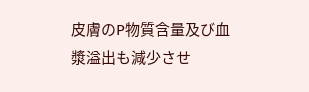皮膚のP物質含量及び血漿溢出も減少させ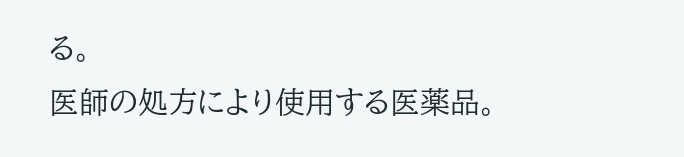る。
医師の処方により使用する医薬品。